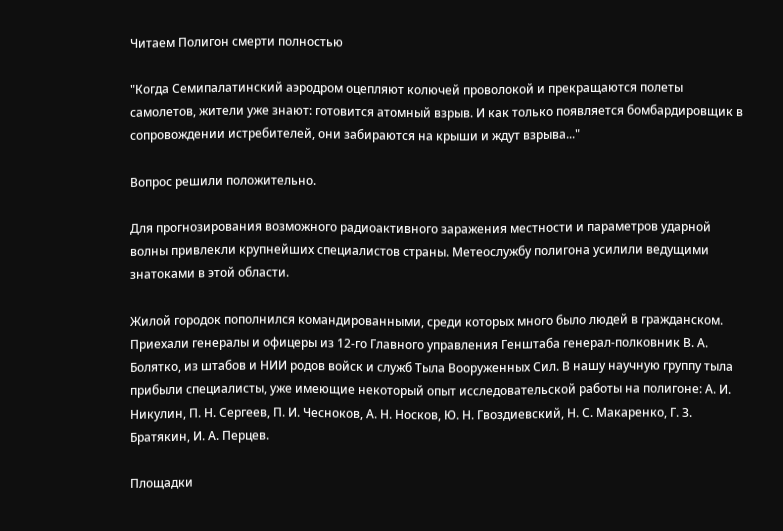Читаем Полигон смерти полностью

"Когда Семипалатинский аэродром оцепляют колючей проволокой и прекращаются полеты самолетов, жители уже знают: готовится атомный взрыв. И как только появляется бомбардировщик в сопровождении истребителей, они забираются на крыши и ждут взрыва..."

Вопрос решили положительно.

Для прогнозирования возможного радиоактивного заражения местности и параметров ударной волны привлекли крупнейших специалистов страны. Метеослужбу полигона усилили ведущими знатоками в этой области.

Жилой городок пополнился командированными, среди которых много было людей в гражданском. Приехали генералы и офицеры из 12-го Главного управления Генштаба генерал-полковник В. А. Болятко, из штабов и НИИ родов войск и служб Тыла Вооруженных Сил. В нашу научную группу тыла прибыли специалисты, уже имеющие некоторый опыт исследовательской работы на полигоне: А. И. Никулин, П. Н. Сергеев, П. И. Чесноков, А. Н. Носков, Ю. Н. Гвоздиевский, Н. С. Макаренко, Г. З. Братякин, И. А. Перцев.

Площадки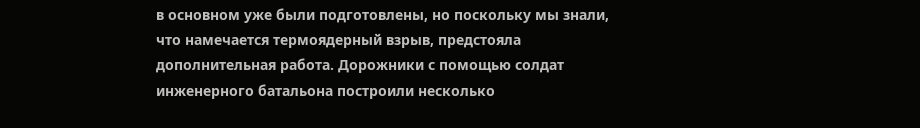в основном уже были подготовлены, но поскольку мы знали, что намечается термоядерный взрыв, предстояла дополнительная работа. Дорожники с помощью солдат инженерного батальона построили несколько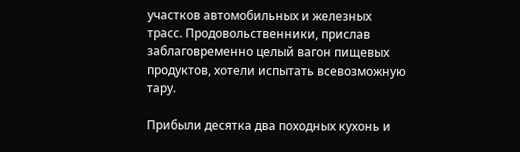участков автомобильных и железных трасс. Продовольственники, прислав заблаговременно целый вагон пищевых продуктов, хотели испытать всевозможную тару.

Прибыли десятка два походных кухонь и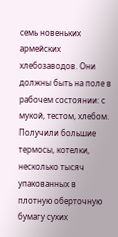семь новеньких армейских хлебозаводов. Они должны быть на поле в рабочем состоянии: с мукой, тестом, хлебом. Получили большие термосы, котелки, несколько тысяч упакованных в плотную оберточную бумагу сухих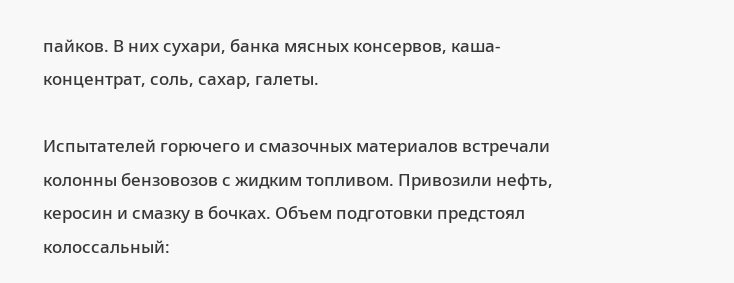пайков. В них сухари, банка мясных консервов, каша-концентрат, соль, сахар, галеты.

Испытателей горючего и смазочных материалов встречали колонны бензовозов с жидким топливом. Привозили нефть, керосин и смазку в бочках. Объем подготовки предстоял колоссальный: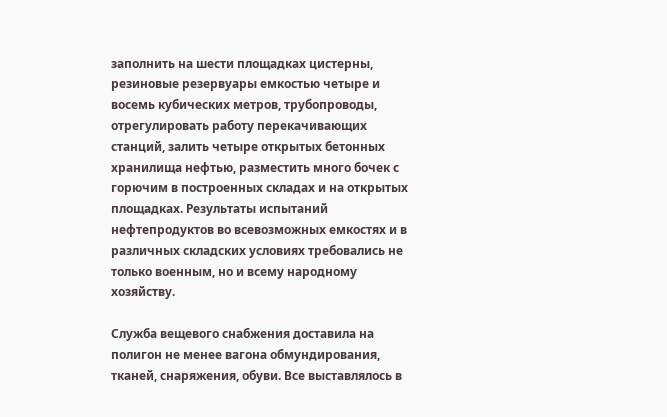заполнить на шести площадках цистерны, резиновые резервуары емкостью четыре и восемь кубических метров, трубопроводы, отрегулировать работу перекачивающих станций, залить четыре открытых бетонных хранилища нефтью, разместить много бочек с горючим в построенных складах и на открытых площадках. Результаты испытаний нефтепродуктов во всевозможных емкостях и в различных складских условиях требовались не только военным, но и всему народному хозяйству.

Служба вещевого снабжения доставила на полигон не менее вагона обмундирования, тканей, снаряжения, обуви. Все выставлялось в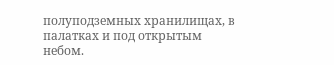полуподземных хранилищах, в палатках и под открытым небом.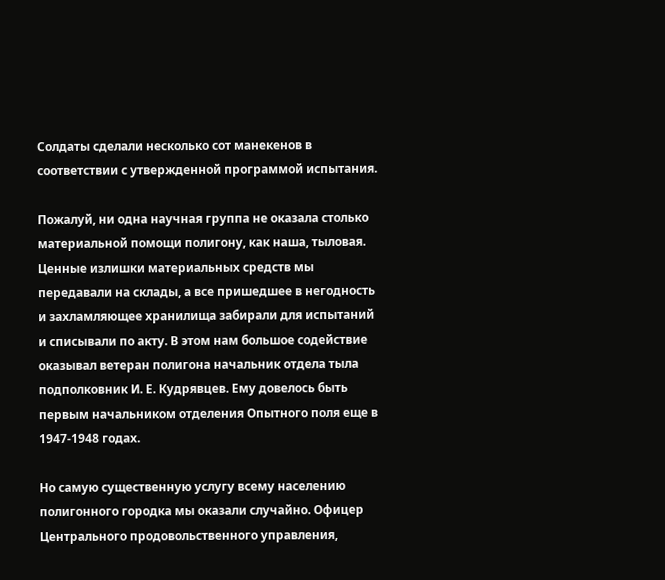Солдаты сделали несколько сот манекенов в соответствии с утвержденной программой испытания.

Пожалуй, ни одна научная группа не оказала столько материальной помощи полигону, как наша, тыловая. Ценные излишки материальных средств мы передавали на склады, а все пришедшее в негодность и захламляющее хранилища забирали для испытаний и списывали по акту. В этом нам большое содействие оказывал ветеран полигона начальник отдела тыла подполковник И. Е. Кудрявцев. Ему довелось быть первым начальником отделения Опытного поля еще в 1947-1948 годах.

Но самую существенную услугу всему населению полигонного городка мы оказали случайно. Офицер Центрального продовольственного управления,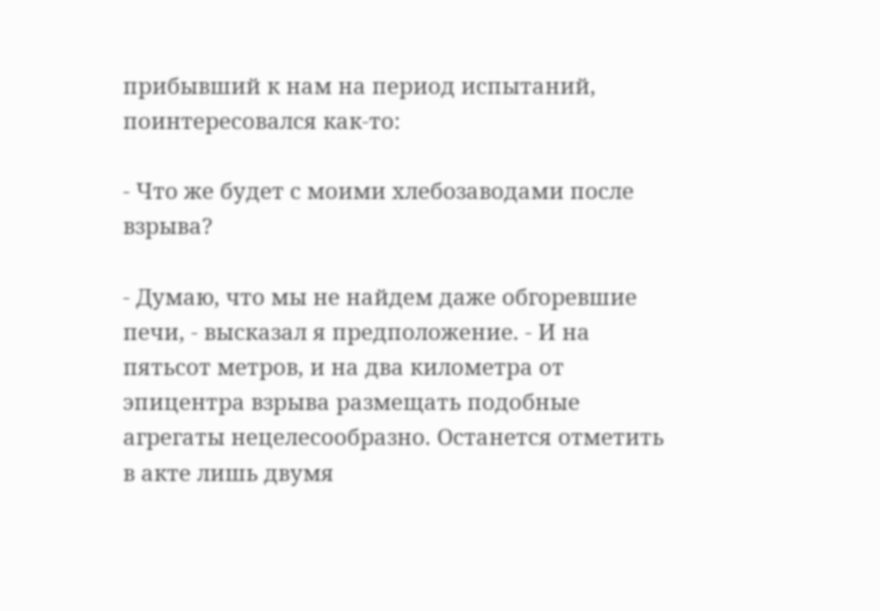прибывший к нам на период испытаний, поинтересовался как-то:

- Что же будет с моими хлебозаводами после взрыва?

- Думаю, что мы не найдем даже обгоревшие печи, - высказал я предположение. - И на пятьсот метров, и на два километра от эпицентра взрыва размещать подобные агрегаты нецелесообразно. Останется отметить в акте лишь двумя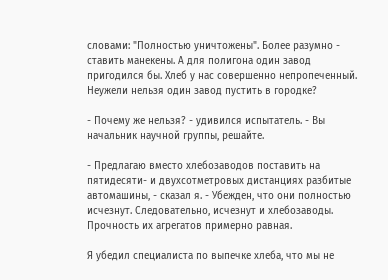словами: "Полностью уничтожены". Более разумно - ставить манекены. А для полигона один завод пригодился бы. Хлеб у нас совершенно непропеченный. Неужели нельзя один завод пустить в городке?

- Почему же нельзя? - удивился испытатель. - Вы начальник научной группы, решайте.

- Предлагаю вместо хлебозаводов поставить на пятидесяти- и двухсотметровых дистанциях разбитые автомашины, - сказал я. - Убежден, что они полностью исчезнут. Следовательно, исчезнут и хлебозаводы. Прочность их агрегатов примерно равная.

Я убедил специалиста по выпечке хлеба, что мы не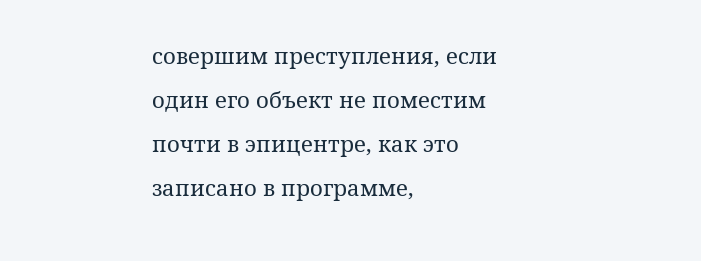совершим преступления, если один его объект не поместим почти в эпицентре, как это записано в программе,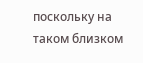поскольку на таком близком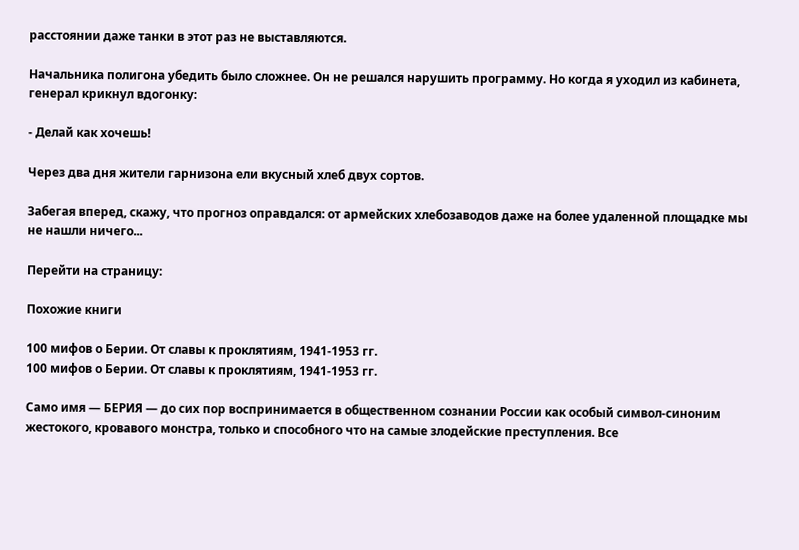расстоянии даже танки в этот раз не выставляются.

Начальника полигона убедить было сложнее. Он не решался нарушить программу. Но когда я уходил из кабинета, генерал крикнул вдогонку:

- Делай как хочешь!

Через два дня жители гарнизона ели вкусный хлеб двух сортов.

Забегая вперед, скажу, что прогноз оправдался: от армейских хлебозаводов даже на более удаленной площадке мы не нашли ничего...

Перейти на страницу:

Похожие книги

100 мифов о Берии. От славы к проклятиям, 1941-1953 гг.
100 мифов о Берии. От славы к проклятиям, 1941-1953 гг.

Само имя — БЕРИЯ — до сих пор воспринимается в общественном сознании России как особый символ-синоним жестокого, кровавого монстра, только и способного что на самые злодейские преступления. Все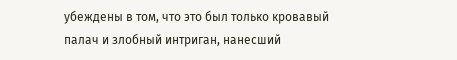убеждены в том, что это был только кровавый палач и злобный интриган, нанесший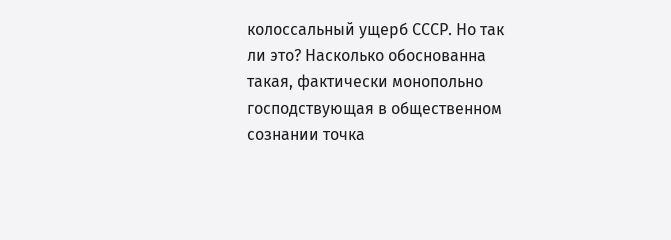колоссальный ущерб СССР. Но так ли это? Насколько обоснованна такая, фактически монопольно господствующая в общественном сознании точка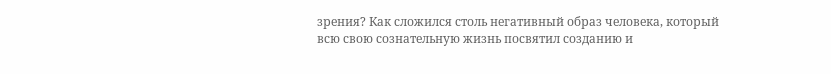зрения? Как сложился столь негативный образ человека, который всю свою сознательную жизнь посвятил созданию и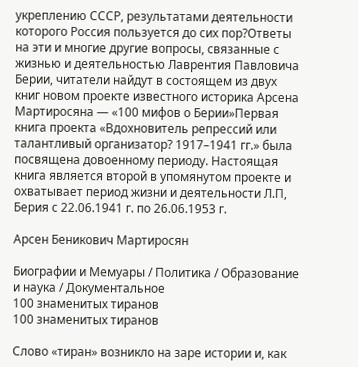укреплению СССР, результатами деятельности которого Россия пользуется до сих пор?Ответы на эти и многие другие вопросы, связанные с жизнью и деятельностью Лаврентия Павловича Берии, читатели найдут в состоящем из двух книг новом проекте известного историка Арсена Мартиросяна — «100 мифов о Берии»Первая книга проекта «Вдохновитель репрессий или талантливый организатор? 1917–1941 гг.» была посвящена довоенному периоду. Настоящая книга является второй в упомянутом проекте и охватывает период жизни и деятельности Л.П, Берия с 22.06.1941 г. по 26.06.1953 г.

Арсен Беникович Мартиросян

Биографии и Мемуары / Политика / Образование и наука / Документальное
100 знаменитых тиранов
100 знаменитых тиранов

Слово «тиран» возникло на заре истории и, как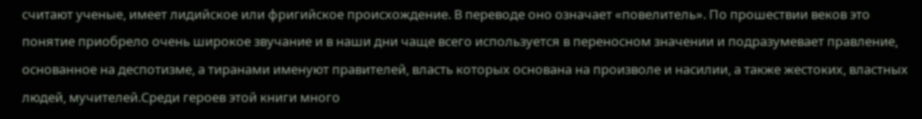считают ученые, имеет лидийское или фригийское происхождение. В переводе оно означает «повелитель». По прошествии веков это понятие приобрело очень широкое звучание и в наши дни чаще всего используется в переносном значении и подразумевает правление, основанное на деспотизме, а тиранами именуют правителей, власть которых основана на произволе и насилии, а также жестоких, властных людей, мучителей.Среди героев этой книги много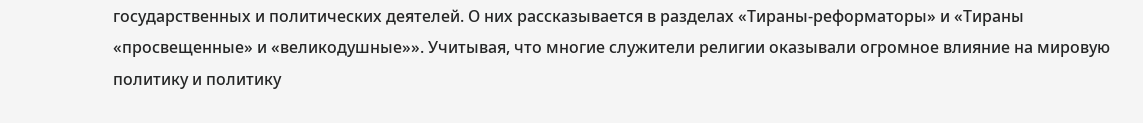государственных и политических деятелей. О них рассказывается в разделах «Тираны-реформаторы» и «Тираны «просвещенные» и «великодушные»». Учитывая, что многие служители религии оказывали огромное влияние на мировую политику и политику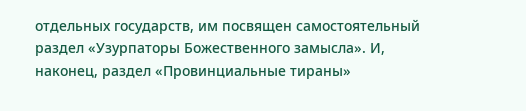отдельных государств, им посвящен самостоятельный раздел «Узурпаторы Божественного замысла». И, наконец, раздел «Провинциальные тираны»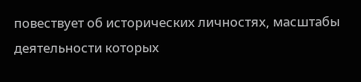повествует об исторических личностях, масштабы деятельности которых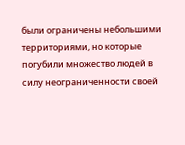были ограничены небольшими территориями, но которые погубили множество людей в силу неограниченности своей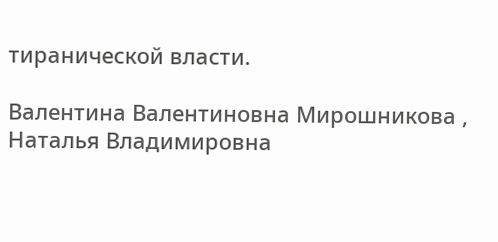тиранической власти.

Валентина Валентиновна Мирошникова , Наталья Владимировна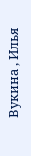Вукина , Илья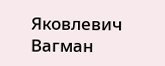Яковлевич Вагман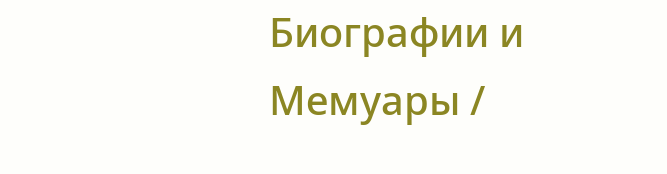Биографии и Мемуары /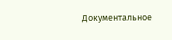Документальное